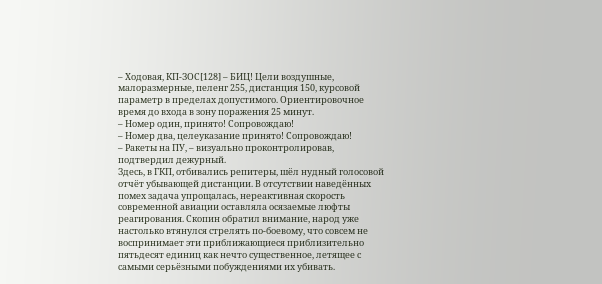– Ходовая, КП-ЗОС[128] – БИЦ! Цели воздушные, малоразмерные, пеленг 255, дистанция 150, курсовой параметр в пределах допустимого. Ориентировочное время до входа в зону поражения 25 минут.
– Номер один, принято! Сопровождаю!
– Номер два, целеуказание принято! Сопровождаю!
– Ракеты на ПУ, – визуально проконтролировав, подтвердил дежурный.
Здесь, в ГКП, отбивались репитеры, шёл нудный голосовой отчёт убывающей дистанции. В отсутствии наведённых помех задача упрощалась, нереактивная скорость современной авиации оставляла осязаемые люфты реагирования. Скопин обратил внимание, народ уже настолько втянулся стрелять по-боевому, что совсем не воспринимает эти приближающиеся приблизительно пятьдесят единиц как нечто существенное, летящее с самыми серьёзными побуждениями их убивать.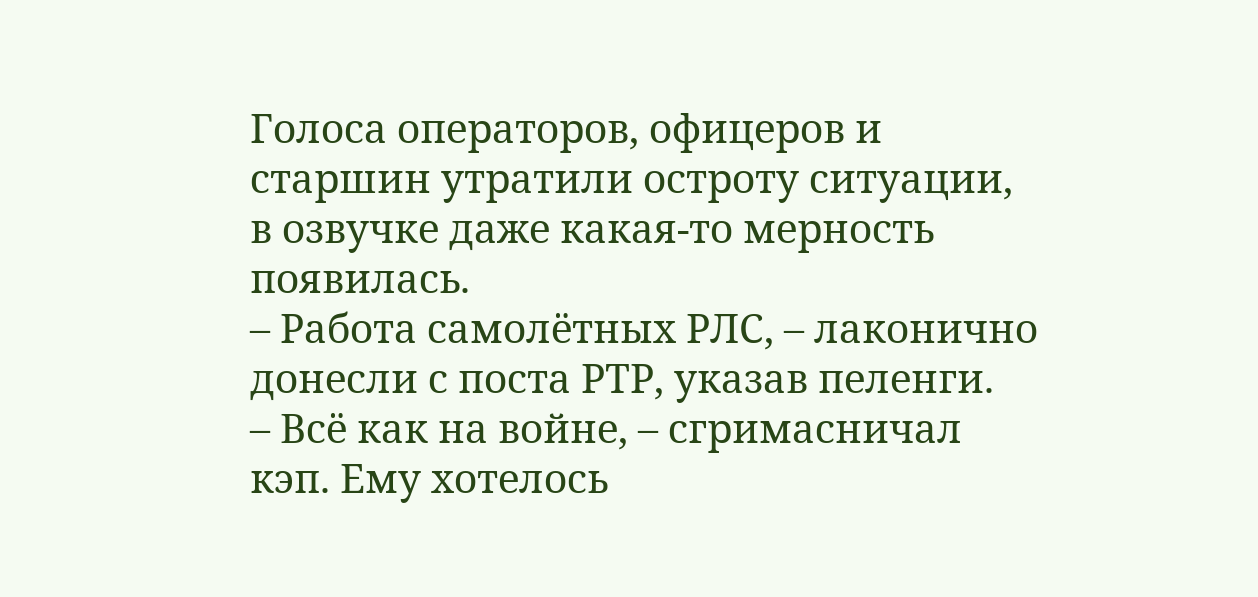Голоса операторов, офицеров и старшин утратили остроту ситуации, в озвучке даже какая-то мерность появилась.
– Работа самолётных РЛС, – лаконично донесли с поста РТР, указав пеленги.
– Всё как на войне, – сгримасничал кэп. Ему хотелось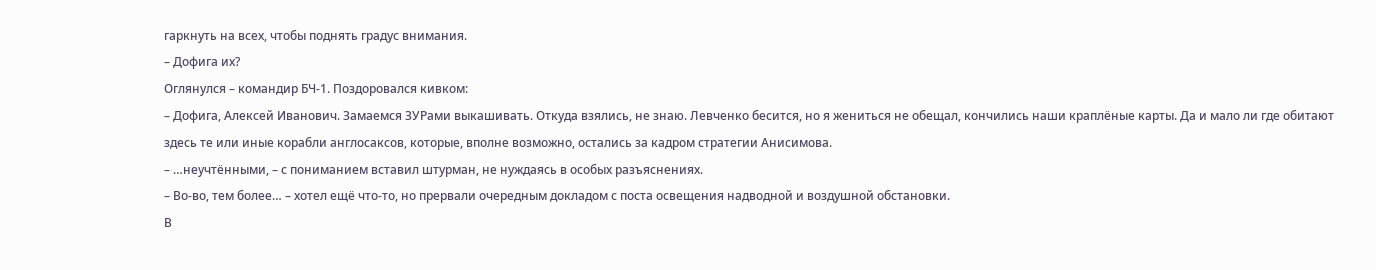гаркнуть на всех, чтобы поднять градус внимания.
– Дофига их?
Оглянулся – командир БЧ-1. Поздоровался кивком:
– Дофига, Алексей Иванович. Замаемся ЗУРами выкашивать. Откуда взялись, не знаю. Левченко бесится, но я жениться не обещал, кончились наши краплёные карты. Да и мало ли где обитают здесь те или иные корабли англосаксов, которые, вполне возможно, остались за кадром стратегии Анисимова.
– …неучтёнными, – с пониманием вставил штурман, не нуждаясь в особых разъяснениях.
– Во-во, тем более… – хотел ещё что-то, но прервали очередным докладом с поста освещения надводной и воздушной обстановки.
В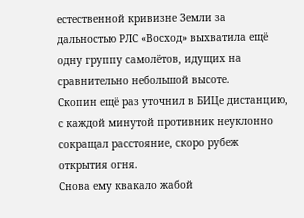естественной кривизне Земли за дальностью РЛС «Восход» выхватила ещё одну группу самолётов, идущих на сравнительно небольшой высоте.
Скопин ещё раз уточнил в БИЦе дистанцию, с каждой минутой противник неуклонно сокращал расстояние, скоро рубеж открытия огня.
Снова ему квакало жабой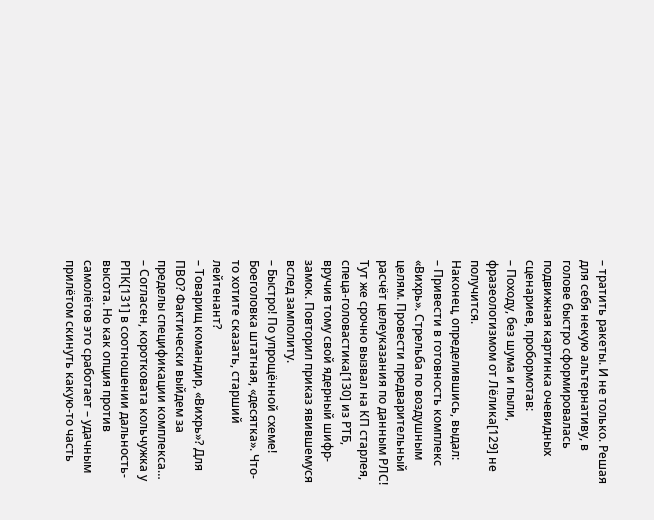– тратить ракеты. И не только. Решая для себя некую альтернативу, в голове быстро сформировалась подвижная картинка очевидных сценариев, пробормотав:
– Походу, без шума и пыли, фразеологизмом от Лёлика[129] не получится.
Наконец, определившись, выдал:
– Привести в готовность комплекс «Вихрь». Стрельба по воздушным целям. Провести предварительный расчёт целеуказания по данным РЛС!
Тут же срочно вызвал на КП старлея, спеца-головастика[130] из РТБ, вручив тому свой ядерный шифр-замок. Повторил приказ явившемуся вслед замполиту.
– Быстро! По упрощённой схеме! Боеголовка штатная, «десятка». Что-то хотите сказать, старший лейтенант?
– Товарищ командир, «Вихрь»? Для ПВО? Фактически выйдем за пределы спецификации комплекса…
– Согласен, коротковата кольчужка у РПК[131] в соотношении дальность-высота. Но как опция против самолётов это сработает – удачным прилётом скинуть какую-то часть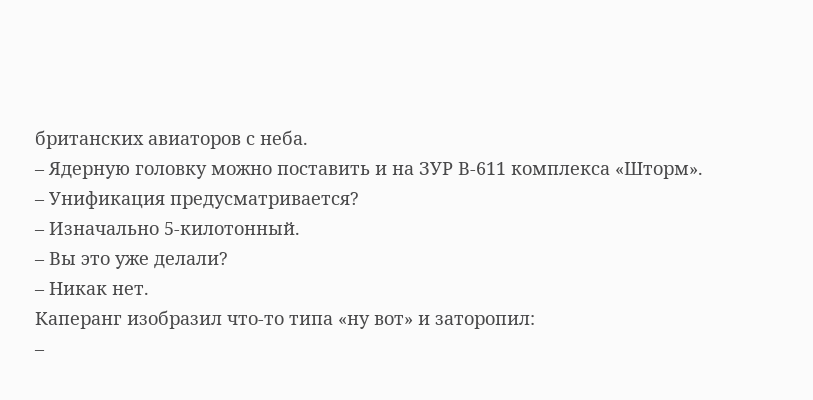британских авиаторов с неба.
– Ядерную головку можно поставить и на ЗУР В-611 комплекса «Шторм».
– Унификация предусматривается?
– Изначально 5-килотонный.
– Вы это уже делали?
– Никак нет.
Каперанг изобразил что-то типа «ну вот» и заторопил:
–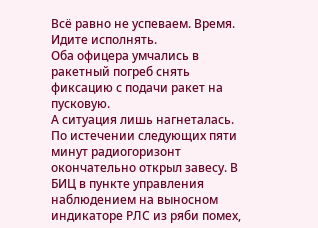Всё равно не успеваем. Время. Идите исполнять.
Оба офицера умчались в ракетный погреб снять фиксацию с подачи ракет на пусковую.
А ситуация лишь нагнеталась. По истечении следующих пяти минут радиогоризонт окончательно открыл завесу. В БИЦ в пункте управления наблюдением на выносном индикаторе РЛС из ряби помех,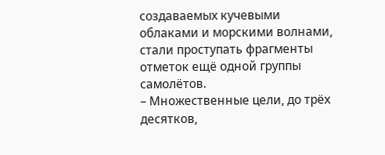создаваемых кучевыми облаками и морскими волнами, стали проступать фрагменты отметок ещё одной группы самолётов.
– Множественные цели, до трёх десятков,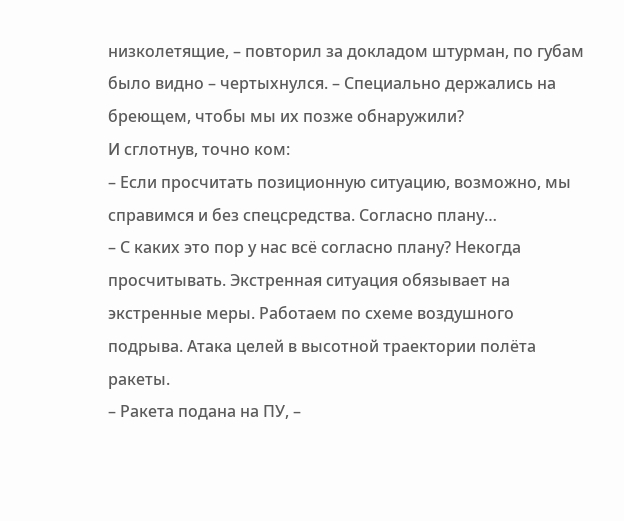низколетящие, – повторил за докладом штурман, по губам было видно – чертыхнулся. – Специально держались на бреющем, чтобы мы их позже обнаружили?
И сглотнув, точно ком:
– Если просчитать позиционную ситуацию, возможно, мы справимся и без спецсредства. Согласно плану…
– С каких это пор у нас всё согласно плану? Некогда просчитывать. Экстренная ситуация обязывает на экстренные меры. Работаем по схеме воздушного подрыва. Атака целей в высотной траектории полёта ракеты.
– Ракета подана на ПУ, –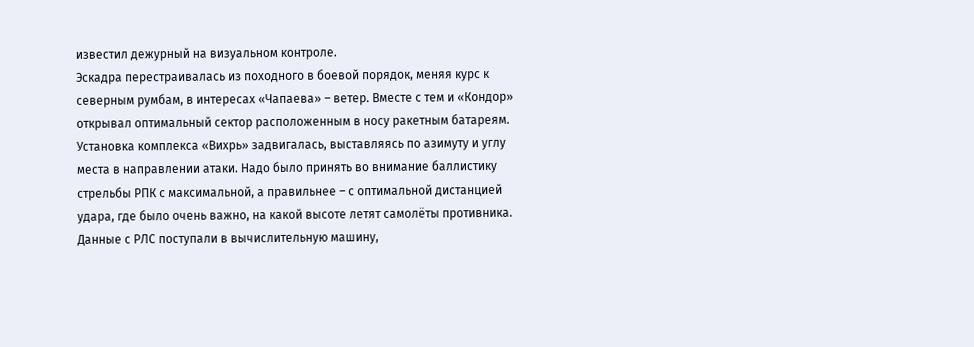известил дежурный на визуальном контроле.
Эскадра перестраивалась из походного в боевой порядок, меняя курс к северным румбам, в интересах «Чапаева» – ветер. Вместе с тем и «Кондор» открывал оптимальный сектор расположенным в носу ракетным батареям.
Установка комплекса «Вихрь» задвигалась, выставляясь по азимуту и углу места в направлении атаки. Надо было принять во внимание баллистику стрельбы РПК с максимальной, а правильнее – с оптимальной дистанцией удара, где было очень важно, на какой высоте летят самолёты противника. Данные с РЛС поступали в вычислительную машину,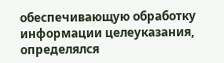обеспечивающую обработку информации целеуказания, определялся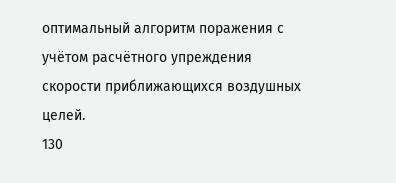оптимальный алгоритм поражения с учётом расчётного упреждения скорости приближающихся воздушных целей.
130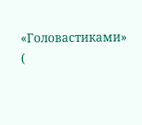«Головастиками» (